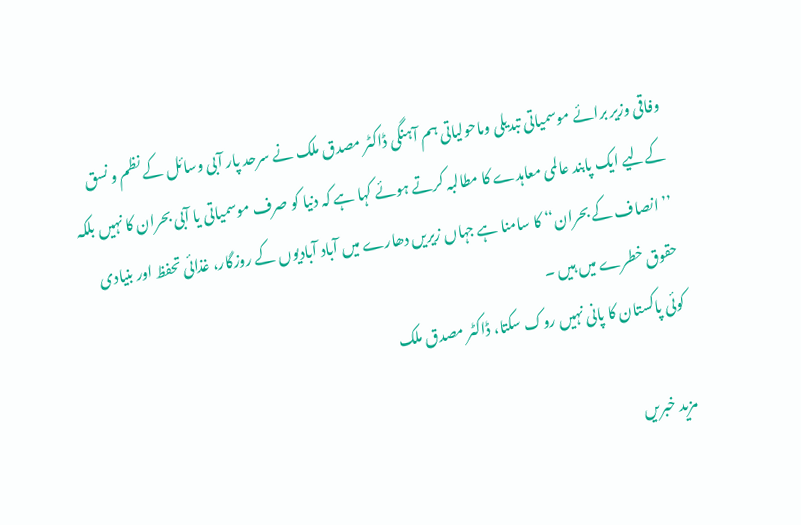وفاقی وزیر برائے موسمیاتی تبدیلی وماحولیاتی ہم آہنگی ڈاکٹر مصدق ملک نے سرحد پار آبی وسائل کے نظم و نسق کےلیے ایک پابند عالمی معاہدے کا مطالبہ کرتے ہوئے کہا ہے کہ دنیا کو صرف موسمیاتی یا آبی بحران کا نہیں بلکہ ’’انصاف کے بحران‘‘ کا سامنا ہے جہاں زیریں دھارے میں آباد آبادیوں کے روزگار، غذائی تحفظ اور بنیادی حقوق خطرے میں ہیں ۔
کوئی پاکستان کا پانی نہیں روک سکتا، ڈاکٹر مصدق ملک

مزید خبریں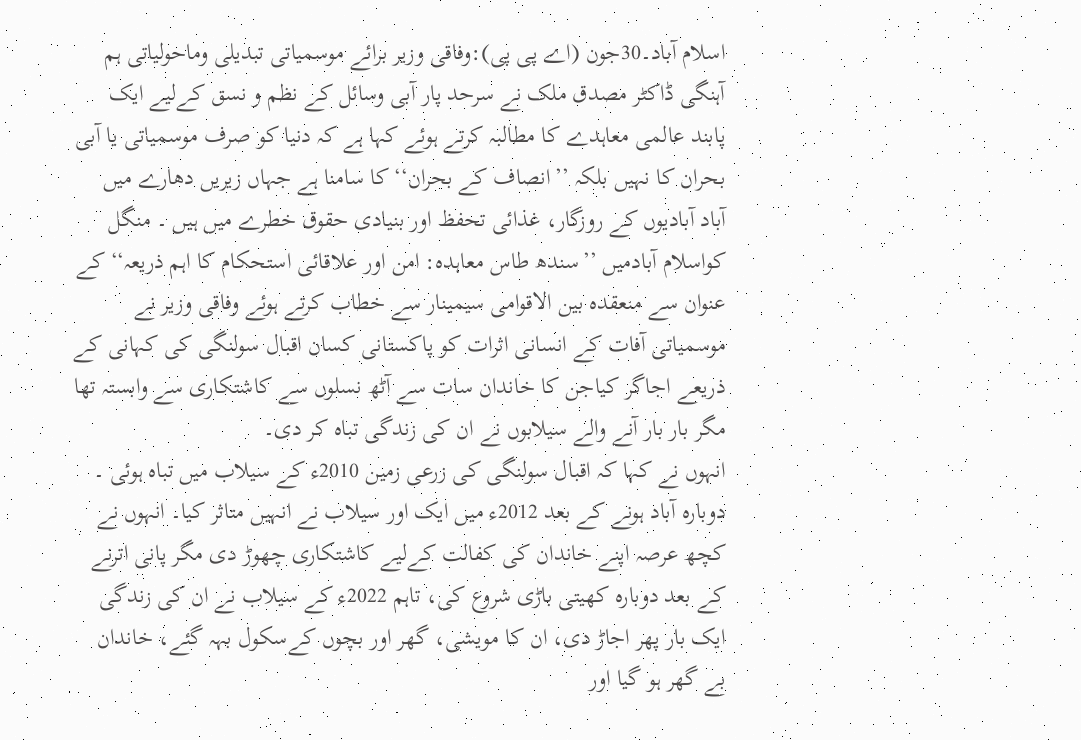اسلام آباد۔30جون (اے پی پی):وفاقی وزیر برائے موسمیاتی تبدیلی وماحولیاتی ہم آہنگی ڈاکٹر مصدق ملک نے سرحد پار آبی وسائل کے نظم و نسق کےلیے ایک پابند عالمی معاہدے کا مطالبہ کرتے ہوئے کہا ہے کہ دنیا کو صرف موسمیاتی یا آبی بحران کا نہیں بلکہ ’’انصاف کے بحران‘‘ کا سامنا ہے جہاں زیریں دھارے میں آباد آبادیوں کے روزگار، غذائی تحفظ اور بنیادی حقوق خطرے میں ہیں ۔ منگل کواسلام آبادمیں ’’سندھ طاس معاہدہ: امن اور علاقائی استحکام کا اہم ذریعہ‘‘ کے عنوان سے منعقدہ بین الاقوامی سیمینار سے خطاب کرتے ہوئے وفاقی وزیر نے موسمیاتی آفات کے انسانی اثرات کو پاکستانی کسان اقبال سولنگی کی کہانی کے ذریعے اجاگر کیاجن کا خاندان سات سے آٹھ نسلوں سے کاشتکاری سے وابستہ تھا مگر بار بار آنے والے سیلابوں نے ان کی زندگی تباہ کر دی۔
انہوں نے کہا کہ اقبال سولنگی کی زرعی زمین 2010ء کے سیلاب میں تباہ ہوئی ۔ دوبارہ آباد ہونے کے بعد 2012ء میں ایک اور سیلاب نے انہیں متاثر کیا۔ انہوں نے کچھ عرصہ اپنے خاندان کی کفالت کےلیے کاشتکاری چھوڑ دی مگر پانی اترنے کے بعد دوبارہ کھیتی باڑی شروع کی، تاہم 2022ء کے سیلاب نے ان کی زندگی ایک بار پھر اجاڑ دی، ان کا مویشی، گھر اور بچوں کےسکول بہہ گئے، خاندان بے گھر ہو گیا اور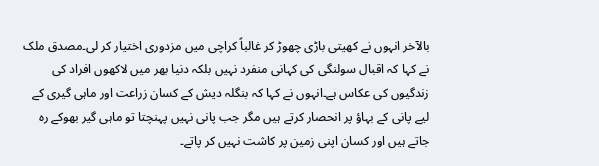بالآخر انہوں نے کھیتی باڑی چھوڑ کر غالباً کراچی میں مزدوری اختیار کر لی۔مصدق ملک نے کہا کہ اقبال سولنگی کی کہانی منفرد نہیں بلکہ دنیا بھر میں لاکھوں افراد کی زندگیوں کی عکاس ہے۔انہوں نے کہا کہ بنگلہ دیش کے کسان زراعت اور ماہی گیری کے لیے پانی کے بہاؤ پر انحصار کرتے ہیں مگر جب پانی نہیں پہنچتا تو ماہی گیر بھوکے رہ جاتے ہیں اور کسان اپنی زمین پر کاشت نہیں کر پاتے۔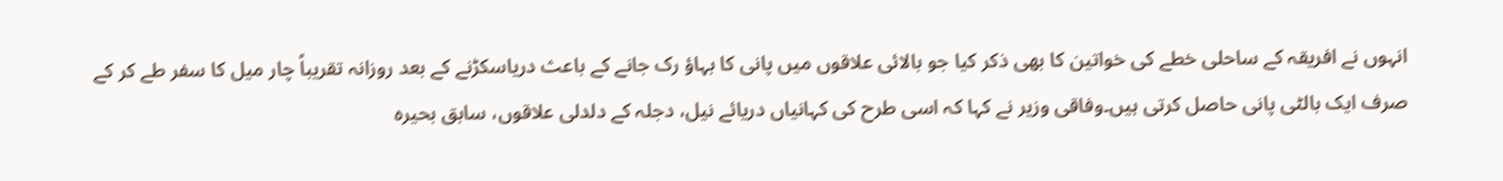انہوں نے افریقہ کے ساحلی خطے کی خواتین کا بھی ذکر کیا جو بالائی علاقوں میں پانی کا بہاؤ رک جانے کے باعث دریاسکڑنے کے بعد روزانہ تقریباً چار میل کا سفر طے کر کے صرف ایک بالٹی پانی حاصل کرتی ہیں۔وفاقی وزیر نے کہا کہ اسی طرح کی کہانیاں دریائے نیل، دجلہ کے دلدلی علاقوں، سابق بحیرہ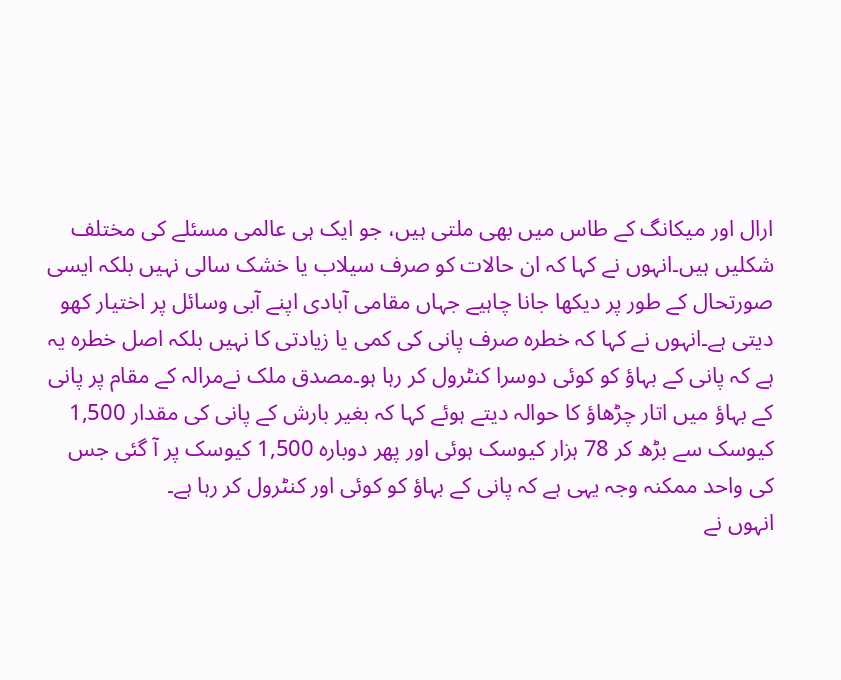ارال اور میکانگ کے طاس میں بھی ملتی ہیں، جو ایک ہی عالمی مسئلے کی مختلف شکلیں ہیں۔انہوں نے کہا کہ ان حالات کو صرف سیلاب یا خشک سالی نہیں بلکہ ایسی صورتحال کے طور پر دیکھا جانا چاہیے جہاں مقامی آبادی اپنے آبی وسائل پر اختیار کھو دیتی ہے۔انہوں نے کہا کہ خطرہ صرف پانی کی کمی یا زیادتی کا نہیں بلکہ اصل خطرہ یہ ہے کہ پانی کے بہاؤ کو کوئی دوسرا کنٹرول کر رہا ہو۔مصدق ملک نےمرالہ کے مقام پر پانی کے بہاؤ میں اتار چڑھاؤ کا حوالہ دیتے ہوئے کہا کہ بغیر بارش کے پانی کی مقدار 1,500 کیوسک سے بڑھ کر 78 ہزار کیوسک ہوئی اور پھر دوبارہ 1,500 کیوسک پر آ گئی جس کی واحد ممکنہ وجہ یہی ہے کہ پانی کے بہاؤ کو کوئی اور کنٹرول کر رہا ہے۔
انہوں نے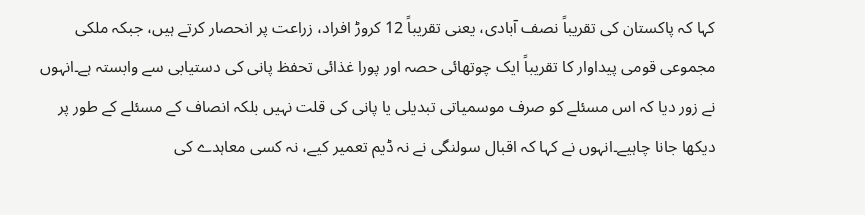کہا کہ پاکستان کی تقریباً نصف آبادی، یعنی تقریباً 12 کروڑ افراد، زراعت پر انحصار کرتے ہیں، جبکہ ملکی مجموعی قومی پیداوار کا تقریباً ایک چوتھائی حصہ اور پورا غذائی تحفظ پانی کی دستیابی سے وابستہ ہے۔انہوں نے زور دیا کہ اس مسئلے کو صرف موسمیاتی تبدیلی یا پانی کی قلت نہیں بلکہ انصاف کے مسئلے کے طور پر دیکھا جانا چاہیے۔انہوں نے کہا کہ اقبال سولنگی نے نہ ڈیم تعمیر کیے، نہ کسی معاہدے کی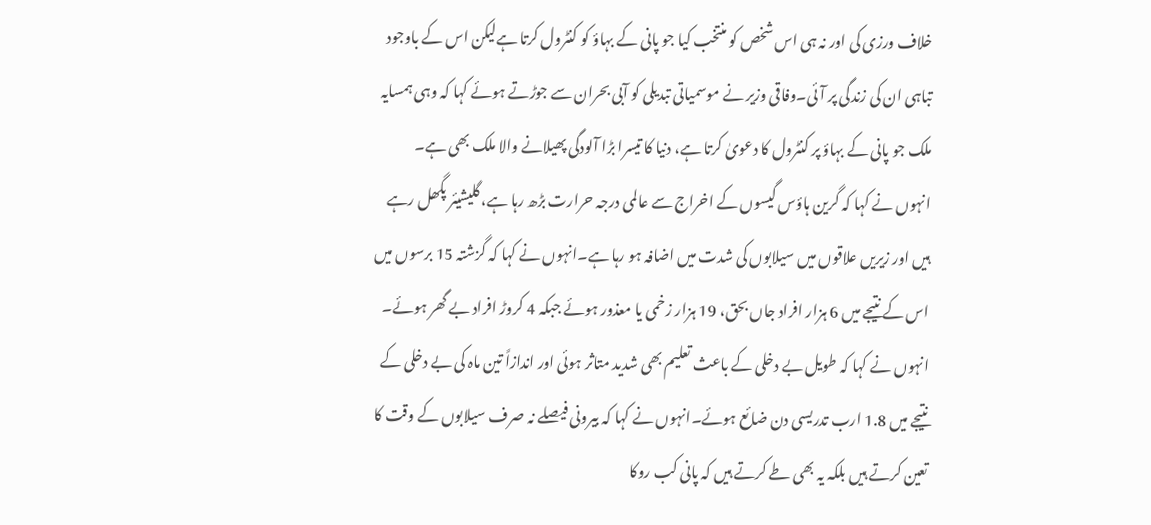خلاف ورزی کی اور نہ ہی اس شخص کو منتخب کیا جو پانی کے بہاؤ کو کنٹرول کرتا ہےلیکن اس کے باوجود تباہی ان کی زندگی پر آئی۔وفاقی وزیر نے موسمیاتی تبدیلی کو آبی بحران سے جوڑتے ہوئے کہا کہ وہی ہمسایہ ملک جو پانی کے بہاؤ پر کنٹرول کا دعویٰ کرتا ہے، دنیا کا تیسرا بڑا آلودگی پھیلانے والا ملک بھی ہے۔
انہوں نے کہا کہ گرین ہاؤس گیسوں کے اخراج سے عالمی درجہ حرارت بڑھ رہا ہے، گلیشیئر پگھل رہے ہیں اور زیریں علاقوں میں سیلابوں کی شدت میں اضافہ ہو رہا ہے۔انہوں نے کہا کہ گزشتہ 15 برسوں میں اس کے نتیجے میں 6 ہزار افراد جاں بحق، 19 ہزار زخمی یا معذور ہوئے جبکہ 4 کروڑ افراد بے گھر ہوئے۔ انہوں نے کہا کہ طویل بے دخلی کے باعث تعلیم بھی شدید متاثر ہوئی اور اندازاً تین ماہ کی بے دخلی کے نتیجے میں 1.8 ارب تدریسی دن ضائع ہوئے۔انہوں نے کہا کہ بیرونی فیصلے نہ صرف سیلابوں کے وقت کا تعین کرتے ہیں بلکہ یہ بھی طے کرتے ہیں کہ پانی کب روکا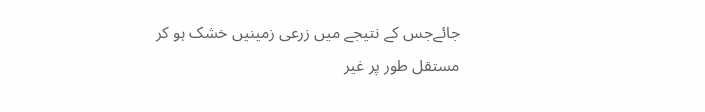جائےجس کے نتیجے میں زرعی زمینیں خشک ہو کر مستقل طور پر غیر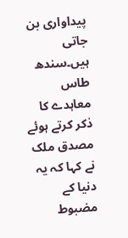پیداواری بن جاتی ہیں۔سندھ طاس معاہدے کا ذکر کرتے ہوئے مصدق ملک نے کہا کہ یہ دنیا کے مضبوط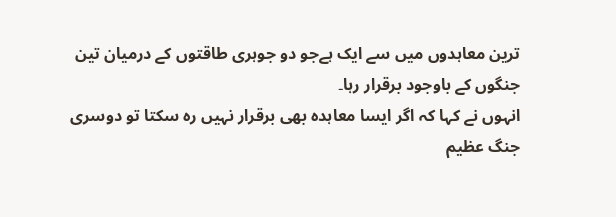ترین معاہدوں میں سے ایک ہےجو دو جوہری طاقتوں کے درمیان تین جنگوں کے باوجود برقرار رہا۔
انہوں نے کہا کہ اگر ایسا معاہدہ بھی برقرار نہیں رہ سکتا تو دوسری جنگ عظیم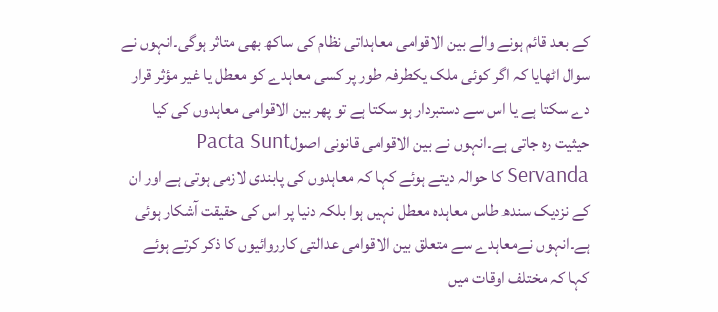کے بعد قائم ہونے والے بین الاقوامی معاہداتی نظام کی ساکھ بھی متاثر ہوگی۔انہوں نے سوال اٹھایا کہ اگر کوئی ملک یکطرفہ طور پر کسی معاہدے کو معطل یا غیر مؤثر قرار دے سکتا ہے یا اس سے دستبردار ہو سکتا ہے تو پھر بین الاقوامی معاہدوں کی کیا حیثیت رہ جاتی ہے۔انہوں نے بین الاقوامی قانونی اصولPacta Sunt Servanda کا حوالہ دیتے ہوئے کہا کہ معاہدوں کی پابندی لازمی ہوتی ہے اور ان کے نزدیک سندھ طاس معاہدہ معطل نہیں ہوا بلکہ دنیا پر اس کی حقیقت آشکار ہوئی ہے۔انہوں نےمعاہدے سے متعلق بین الاقوامی عدالتی کارروائیوں کا ذکر کرتے ہوئے کہا کہ مختلف اوقات میں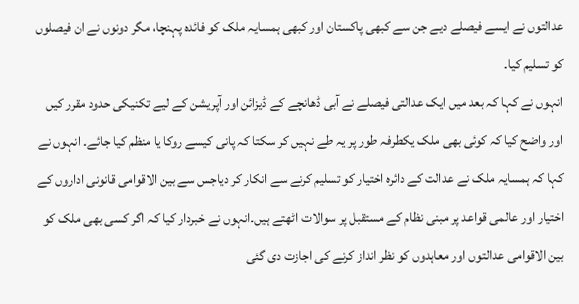عدالتوں نے ایسے فیصلے دیے جن سے کبھی پاکستان اور کبھی ہمسایہ ملک کو فائدہ پہنچا، مگر دونوں نے ان فیصلوں کو تسلیم کیا۔
انہوں نے کہا کہ بعد میں ایک عدالتی فیصلے نے آبی ڈھانچے کے ڈیزائن اور آپریشن کے لیے تکنیکی حدود مقرر کیں اور واضح کیا کہ کوئی بھی ملک یکطرفہ طور پر یہ طے نہیں کر سکتا کہ پانی کیسے روکا یا منظم کیا جائے۔ انہوں نے کہا کہ ہمسایہ ملک نے عدالت کے دائرہ اختیار کو تسلیم کرنے سے انکار کر دیاجس سے بین الاقوامی قانونی اداروں کے اختیار اور عالمی قواعد پر مبنی نظام کے مستقبل پر سوالات اٹھتے ہیں۔انہوں نے خبردار کیا کہ اگر کسی بھی ملک کو بین الاقوامی عدالتوں اور معاہدوں کو نظر انداز کرنے کی اجازت دی گئی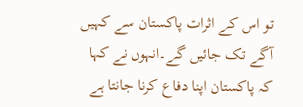تو اس کے اثرات پاکستان سے کہیں آگے تک جائیں گے۔انہوں نے کہا کہ پاکستان اپنا دفاع کرنا جانتا ہے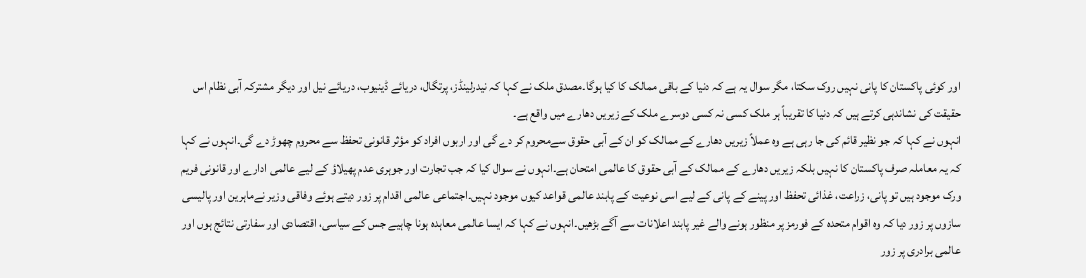اور کوئی پاکستان کا پانی نہیں روک سکتا، مگر سوال یہ ہے کہ دنیا کے باقی ممالک کا کیا ہوگا۔مصدق ملک نے کہا کہ نیدرلینڈز، پرتگال، دریائے ڈینیوب، دریائے نیل اور دیگر مشترکہ آبی نظام اس حقیقت کی نشاندہی کرتے ہیں کہ دنیا کا تقریباً ہر ملک کسی نہ کسی دوسرے ملک کے زیریں دھارے میں واقع ہے۔
انہوں نے کہا کہ جو نظیر قائم کی جا رہی ہے وہ عملاً زیریں دھارے کے ممالک کو ان کے آبی حقوق سےمحروم کر دے گی اور اربوں افراد کو مؤثر قانونی تحفظ سے محروم چھوڑ دے گی۔انہوں نے کہا کہ یہ معاملہ صرف پاکستان کا نہیں بلکہ زیریں دھارے کے ممالک کے آبی حقوق کا عالمی امتحان ہے۔انہوں نے سوال کیا کہ جب تجارت اور جوہری عدم پھیلاؤ کے لیے عالمی ادارے اور قانونی فریم ورک موجود ہیں تو پانی، زراعت، غذائی تحفظ اور پینے کے پانی کے لیے اسی نوعیت کے پابند عالمی قواعد کیوں موجود نہیں۔اجتماعی عالمی اقدام پر زور دیتے ہوئے وفاقی وزیر نےماہرین اور پالیسی سازوں پر زور دیا کہ وہ اقوام متحدہ کے فورمز پر منظور ہونے والے غیر پابند اعلانات سے آگے بڑھیں۔انہوں نے کہا کہ ایسا عالمی معاہدہ ہونا چاہیے جس کے سیاسی، اقتصادی اور سفارتی نتائج ہوں اور عالمی برادری پر زور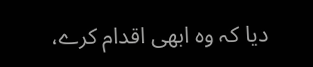دیا کہ وہ ابھی اقدام کرے،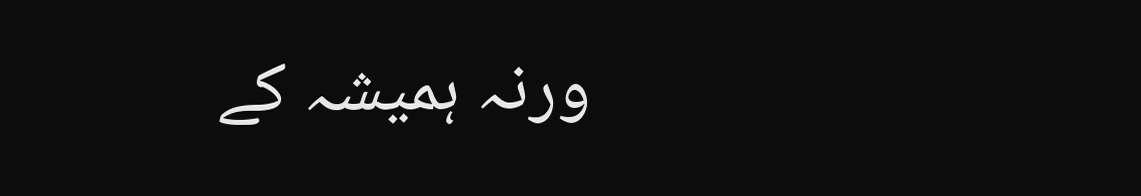ورنہ ہمیشہ کے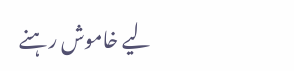لیے خاموش رہنے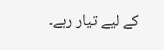کے لیے تیار رہے۔